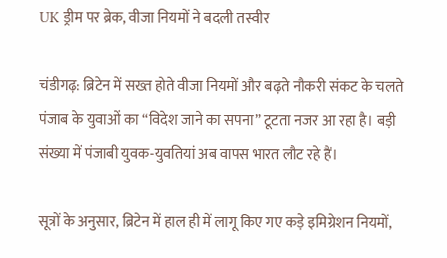UK ड्रीम पर ब्रेक, वीजा नियमों ने बदली तस्वीर

चंडीगढ़: ब्रिटेन में सख्त होते वीजा नियमों और बढ़ते नौकरी संकट के चलते पंजाब के युवाओं का “विदेश जाने का सपना” टूटता नजर आ रहा है। बड़ी संख्या में पंजाबी युवक-युवतियां अब वापस भारत लौट रहे हैं।

सूत्रों के अनुसार, ब्रिटेन में हाल ही में लागू किए गए कड़े इमिग्रेशन नियमों,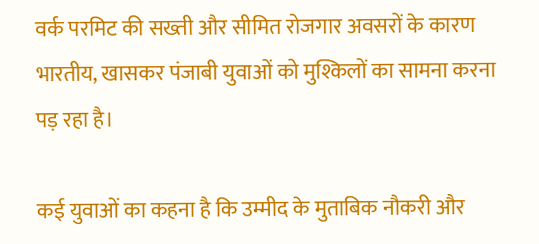वर्क परमिट की सख्ती और सीमित रोजगार अवसरों के कारण भारतीय, खासकर पंजाबी युवाओं को मुश्किलों का सामना करना पड़ रहा है।

कई युवाओं का कहना है कि उम्मीद के मुताबिक नौकरी और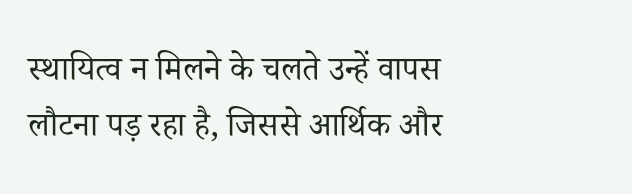स्थायित्व न मिलने के चलते उन्हें वापस लौटना पड़ रहा है, जिससे आर्थिक और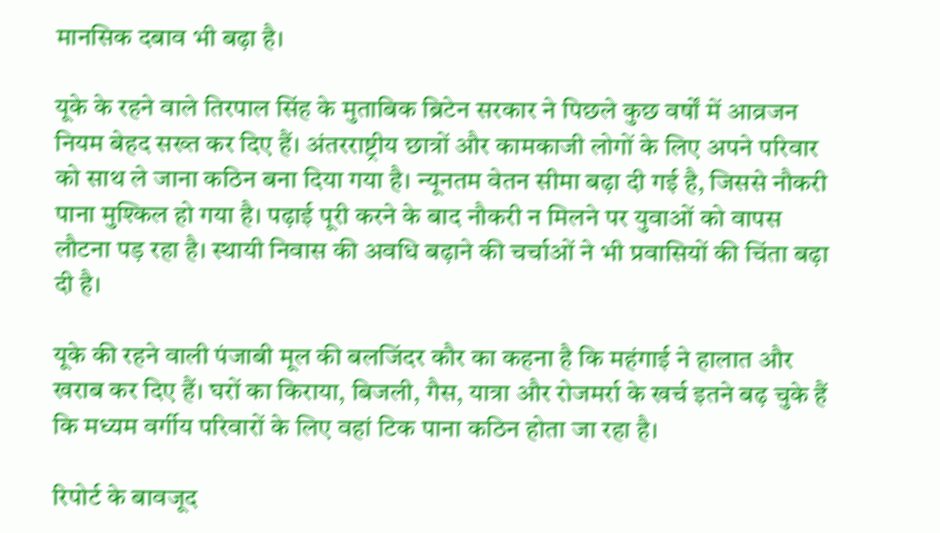मानसिक दबाव भी बढ़ा है।

यूके के रहने वाले तिरपाल सिंह के मुताबिक ब्रिटेन सरकार ने पिछले कुछ वर्षों में आव्रजन नियम बेहद सख्त कर दिए हैं। अंतरराष्ट्रीय छात्रों और कामकाजी लोगों के लिए अपने परिवार को साथ ले जाना कठिन बना दिया गया है। न्यूनतम वेतन सीमा बढ़ा दी गई है, जिससे नौकरी पाना मुश्किल हो गया है। पढ़ाई पूरी करने के बाद नौकरी न मिलने पर युवाओं को वापस लौटना पड़ रहा है। स्थायी निवास की अवधि बढ़ाने की चर्चाओं ने भी प्रवासियों की चिंता बढ़ा दी है।

यूके की रहने वाली पंजाबी मूल की बलजिंदर कौर का कहना है कि महंगाई ने हालात और खराब कर दिए हैं। घरों का किराया, बिजली, गैस, यात्रा और रोजमर्रा के खर्च इतने बढ़ चुके हैं कि मध्यम वर्गीय परिवारों के लिए वहां टिक पाना कठिन होता जा रहा है।

रिपोर्ट के बावजूद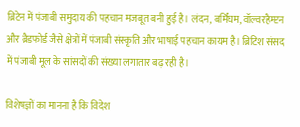ब्रिटेन में पंजाबी समुदाय की पहचान मजबूत बनी हुई है। लंदन, बर्मिंघम, वॉल्वरहैम्प्टन और ब्रैडफोर्ड जैसे क्षेत्रों में पंजाबी संस्कृति और भाषाई पहचान कायम है। ब्रिटिश संसद में पंजाबी मूल के सांसदों की संख्या लगातार बढ़ रही है।

विशेषज्ञों का मानना है कि विदेश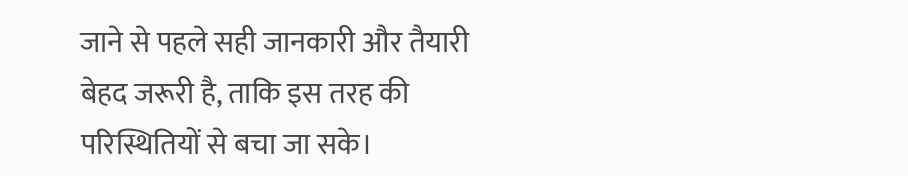जाने से पहले सही जानकारी और तैयारी बेहद जरूरी है, ताकि इस तरह की परिस्थितियों से बचा जा सके।